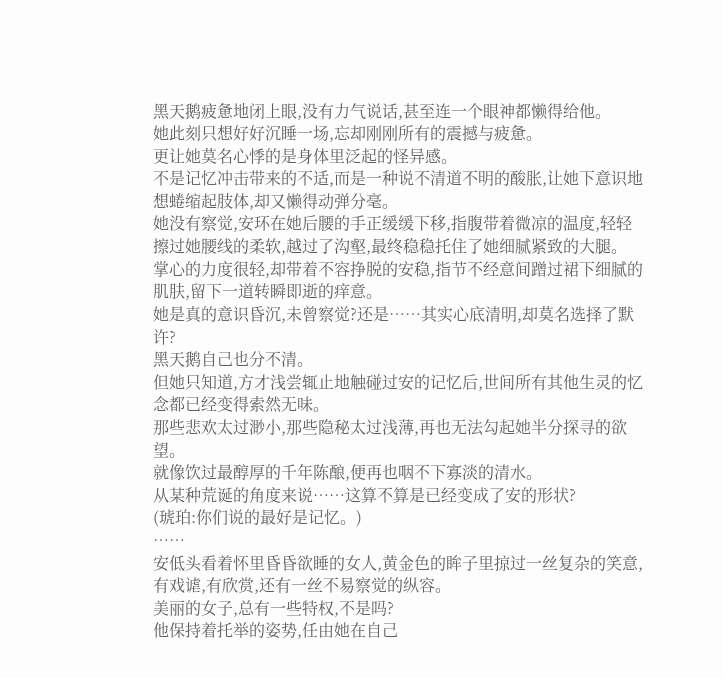黑天鹅疲惫地闭上眼,没有力气说话,甚至连一个眼神都懒得给他。
她此刻只想好好沉睡一场,忘却刚刚所有的震撼与疲惫。
更让她莫名心悸的是身体里泛起的怪异感。
不是记忆冲击带来的不适,而是一种说不清道不明的酸胀,让她下意识地想蜷缩起肢体,却又懒得动弹分毫。
她没有察觉,安环在她后腰的手正缓缓下移,指腹带着微凉的温度,轻轻擦过她腰线的柔软,越过了沟壑,最终稳稳托住了她细腻紧致的大腿。
掌心的力度很轻,却带着不容挣脱的安稳,指节不经意间蹭过裙下细腻的肌肤,留下一道转瞬即逝的痒意。
她是真的意识昏沉,未曾察觉?还是……其实心底清明,却莫名选择了默许?
黑天鹅自己也分不清。
但她只知道,方才浅尝辄止地触碰过安的记忆后,世间所有其他生灵的忆念都已经变得索然无味。
那些悲欢太过渺小,那些隐秘太过浅薄,再也无法勾起她半分探寻的欲望。
就像饮过最醇厚的千年陈酿,便再也咽不下寡淡的清水。
从某种荒诞的角度来说……这算不算是已经变成了安的形状?
(琥珀:你们说的最好是记忆。)
……
安低头看着怀里昏昏欲睡的女人,黄金色的眸子里掠过一丝复杂的笑意,有戏谑,有欣赏,还有一丝不易察觉的纵容。
美丽的女子,总有一些特权,不是吗?
他保持着托举的姿势,任由她在自己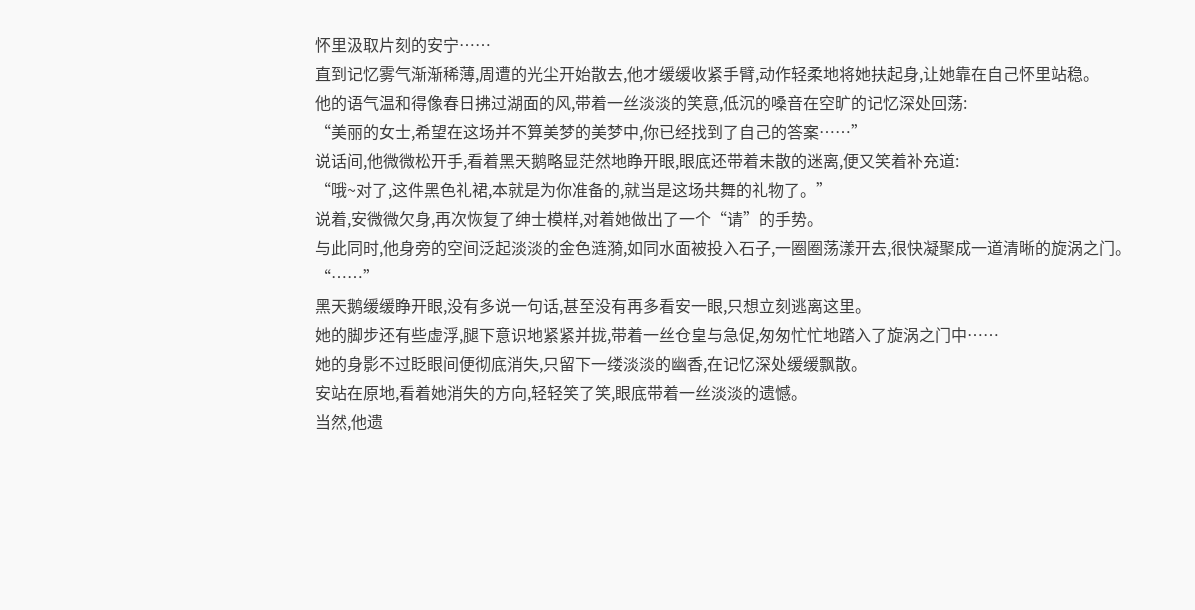怀里汲取片刻的安宁……
直到记忆雾气渐渐稀薄,周遭的光尘开始散去,他才缓缓收紧手臂,动作轻柔地将她扶起身,让她靠在自己怀里站稳。
他的语气温和得像春日拂过湖面的风,带着一丝淡淡的笑意,低沉的嗓音在空旷的记忆深处回荡:
“美丽的女士,希望在这场并不算美梦的美梦中,你已经找到了自己的答案……”
说话间,他微微松开手,看着黑天鹅略显茫然地睁开眼,眼底还带着未散的迷离,便又笑着补充道:
“哦~对了,这件黑色礼裙,本就是为你准备的,就当是这场共舞的礼物了。”
说着,安微微欠身,再次恢复了绅士模样,对着她做出了一个“请”的手势。
与此同时,他身旁的空间泛起淡淡的金色涟漪,如同水面被投入石子,一圈圈荡漾开去,很快凝聚成一道清晰的旋涡之门。
“……”
黑天鹅缓缓睁开眼,没有多说一句话,甚至没有再多看安一眼,只想立刻逃离这里。
她的脚步还有些虚浮,腿下意识地紧紧并拢,带着一丝仓皇与急促,匆匆忙忙地踏入了旋涡之门中……
她的身影不过眨眼间便彻底消失,只留下一缕淡淡的幽香,在记忆深处缓缓飘散。
安站在原地,看着她消失的方向,轻轻笑了笑,眼底带着一丝淡淡的遗憾。
当然,他遗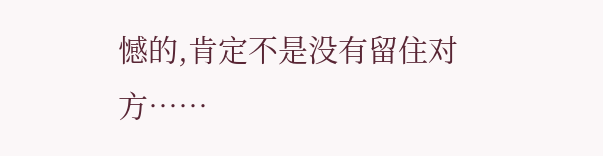憾的,肯定不是没有留住对方……